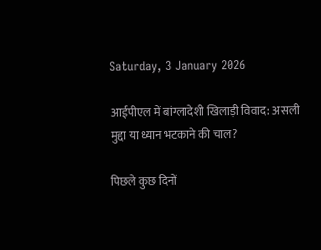Saturday, 3 January 2026

आईपीएल में बांग्लादेशी खिलाड़ी विवाद: असली मुद्दा या ध्यान भटकाने की चाल?

पिछले कुछ दिनों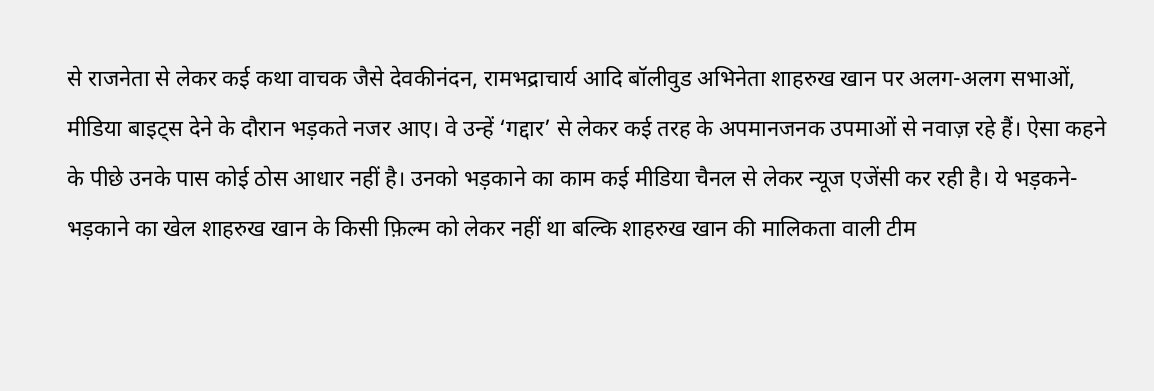से राजनेता से लेकर कई कथा वाचक जैसे देवकीनंदन, रामभद्राचार्य आदि बॉलीवुड अभिनेता शाहरुख खान पर अलग-अलग सभाओं, मीडिया बाइट्स देने के दौरान भड़कते नजर आए। वे उन्हें ‘गद्दार’ से लेकर कई तरह के अपमानजनक उपमाओं से नवाज़ रहे हैं। ऐसा कहने के पीछे उनके पास कोई ठोस आधार नहीं है। उनको भड़काने का काम कई मीडिया चैनल से लेकर न्यूज एजेंसी कर रही है। ये भड़कने-भड़काने का खेल शाहरुख खान के किसी फ़िल्म को लेकर नहीं था बल्कि शाहरुख खान की मालिकता वाली टीम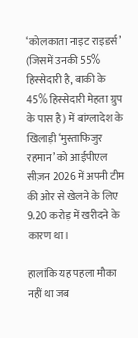‘कोलकाता नाइट राइडर्स’ (जिसमें उनकी 55% हिस्सेदारी है, बाकी के 45% हिस्सेदारी मेहता ग्रुप के पास है) में बांग्लादेश के खिलाड़ी ‘मुस्ताफिजुर रहमान’ को आईपीएल सीज़न 2026 में अपनी टीम की ओर से खेलने के लिए 9.20 करोड़ में खरीदने के कारण था।

हालांकि यह पहला मौका नहीं था जब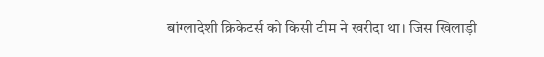बांग्लादेशी क्रिकेटर्स को किसी टीम ने खरीदा था। जिस खिलाड़ी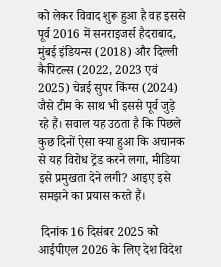को लेकर विवाद शुरू हुआ है वह इससे पूर्व 2016 में सनराइजर्स हैदराबाद, मुंबई इंडियन्स (2018) और दिल्ली कैपिटल्स (2022, 2023 एवं 2025) चेन्नई सुपर किंग्स (2024) जैसे टीम के साथ भी इससे पूर्व जुड़े रहे हैं। सवाल यह उठता है कि पिछले कुछ दिनों ऐसा क्या हुआ कि अचानक से यह विरोध ट्रेंड करने लगा, मीडिया इसे प्रमुखता देने लगी? आइए इसे समझने का प्रयास करते हैं।

 दिनांक 16 दिसंबर 2025 को आईपीएल 2026 के लिए देश विदेश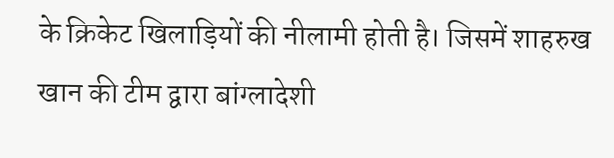के क्रिकेट खिलाड़ियों की नीलामी होती है। जिसमें शाहरुख खान की टीम द्वारा बांग्लादेशी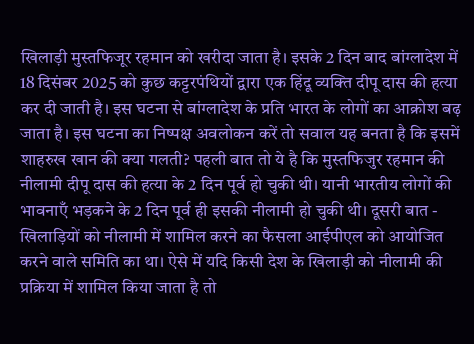खिलाड़ी मुस्तफिजूर रहमान को खरीदा जाता है। इसके 2 दिन बाद बांग्लादेश में 18 दिसंबर 2025 को कुछ कट्टरपंथियों द्वारा एक हिंदू व्यक्ति दीपू दास की हत्या कर दी जाती है। इस घटना से बांग्लादेश के प्रति भारत के लोगों का आक्रोश बढ़ जाता है। इस घटना का निष्पक्ष अवलोकन करें तो सवाल यह बनता है कि इसमें शाहरुख खान की क्या गलती? पहली बात तो ये है कि मुस्तफिजुर रहमान की नीलामी दीपू दास की हत्या के 2 दिन पूर्व हो चुकी थी। यानी भारतीय लोगों की भावनाएँ भड़कने के 2 दिन पूर्व ही इसकी नीलामी हो चुकी थी। दूसरी बात - खिलाड़ियों को नीलामी में शामिल करने का फैसला आईपीएल को आयोजित करने वाले समिति का था। ऐसे में यदि किसी देश के खिलाड़ी को नीलामी की प्रक्रिया में शामिल किया जाता है तो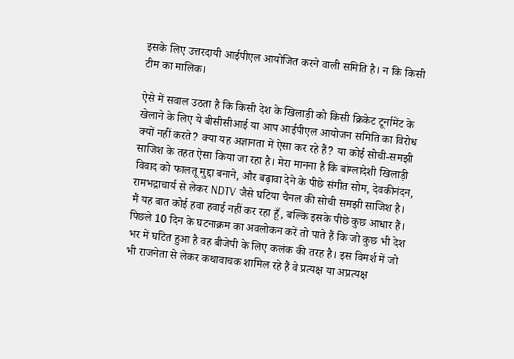इसके लिए उत्तरदायी आईपीएल आयोजित करने वाली समिति है। न कि किसी टीम का मालिक।

ऐसे में सवाल उठता है कि किसी देश के खिलाड़ी को किसी क्रिकेट टूर्नामेंट के खेलाने के लिए ये बीसीसीआई या आप आईपीएल आयोजन समिति का विरोध क्यों नहीं करते? क्या यह अज्ञानता में ऐसा कर रहे हैं? या कोई सोची-समझी साजिश के तहत ऐसा किया जा रहा है। मेरा मानना है कि बांग्लादेशी खिलाड़ी विवाद को फालतू मुद्दा बनाने, और बढ़ावा देने के पीछे संगीत सोम, देवकीनंदन, रामभद्राचार्य से लेकर NDTV जैसे घटिया चैनल की सोची समझी साजिश है। मैं यह बात कोई हवा हवाई नहीं कर रहा हूँ, बल्कि इसके पीछे कुछ आधार हैं। पिछले 10 दिन के घटनाक्रम का अवलोकन करें तो पाते हैं कि जो कुछ भी देश भर में घटित हुआ है वह बीजेपी के लिए कलंक की तरह है। इस विमर्श में जो भी राजनेता से लेकर कथावाचक शामिल रहे हैं वे प्रत्यक्ष या अप्रत्यक्ष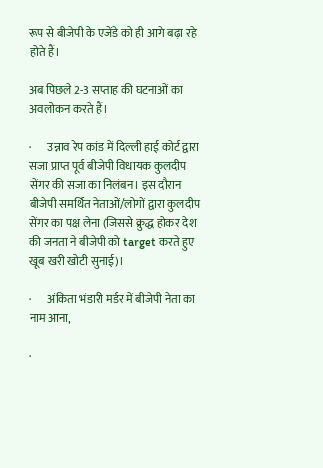रूप से बीजेपी के एजेंडे को ही आगे बढ़ा रहे होते हैं।

अब पिछले 2-3 सप्ताह की घटनाओं का अवलोकन करते हैं।

·       उन्नाव रेप कांड में दिल्ली हाई कोर्ट द्वारा सजा प्राप्त पूर्व बीजेपी विधायक कुलदीप सेंगर की सजा का निलंबन। इस दौरान बीजेपी समर्थित नेताओं/लोगों द्वारा कुलदीप सेंगर का पक्ष लेना (जिससे क्रुद्ध होकर देश की जनता ने बीजेपी को target करते हुए खूब खरी खोटी सुनाई)।

·       अंकिता भंडारी मर्डर में बीजेपी नेता का नाम आना,

·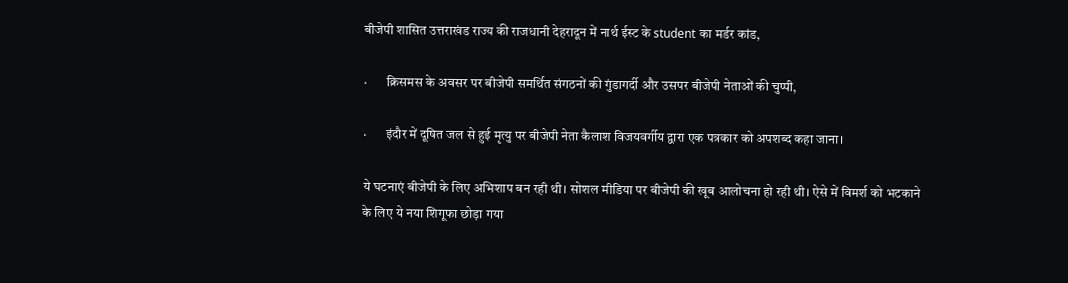बीजेपी शासित उत्तराखंड राज्य की राजधानी देहरादून में नार्थ ईस्ट के student का मर्डर कांड,

·       क्रिसमस के अवसर पर बीजेपी समर्थित संगठनों की गुंडागर्दी और उसपर बीजेपी नेताओं की चुप्पी,

·       इंदौर में दूषित जल से हुई मृत्यु पर बीजेपी नेता कैलाश विजयवर्गीय द्वारा एक पत्रकार को अपशब्द कहा जाना।

ये घटनाएं बीजेपी के लिए अभिशाप बन रही थी। सोशल मीडिया पर बीजेपी की खूब आलोचना हो रही थी। ऐसे में विमर्श को भटकाने के लिए ये नया शिगूफा छोड़ा गया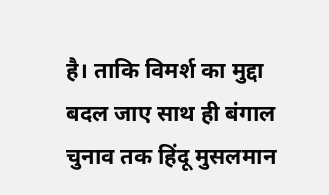है। ताकि विमर्श का मुद्दा बदल जाए साथ ही बंगाल चुनाव तक हिंदू मुसलमान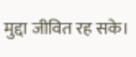मुद्दा जीवित रह सके।